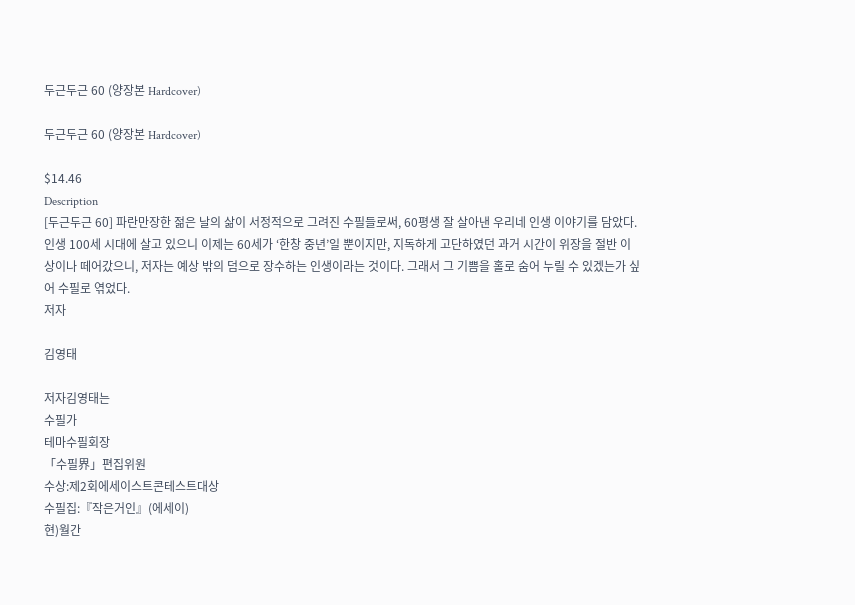두근두근 60 (양장본 Hardcover)

두근두근 60 (양장본 Hardcover)

$14.46
Description
[두근두근 60] 파란만장한 젊은 날의 삶이 서정적으로 그려진 수필들로써, 60평생 잘 살아낸 우리네 인생 이야기를 담았다. 인생 100세 시대에 살고 있으니 이제는 60세가 ‘한창 중년’일 뿐이지만, 지독하게 고단하였던 과거 시간이 위장을 절반 이상이나 떼어갔으니, 저자는 예상 밖의 덤으로 장수하는 인생이라는 것이다. 그래서 그 기쁨을 홀로 숨어 누릴 수 있겠는가 싶어 수필로 엮었다.
저자

김영태

저자김영태는
수필가
테마수필회장
「수필界」편집위원
수상:제2회에세이스트콘테스트대상
수필집:『작은거인』(에세이)
현)월간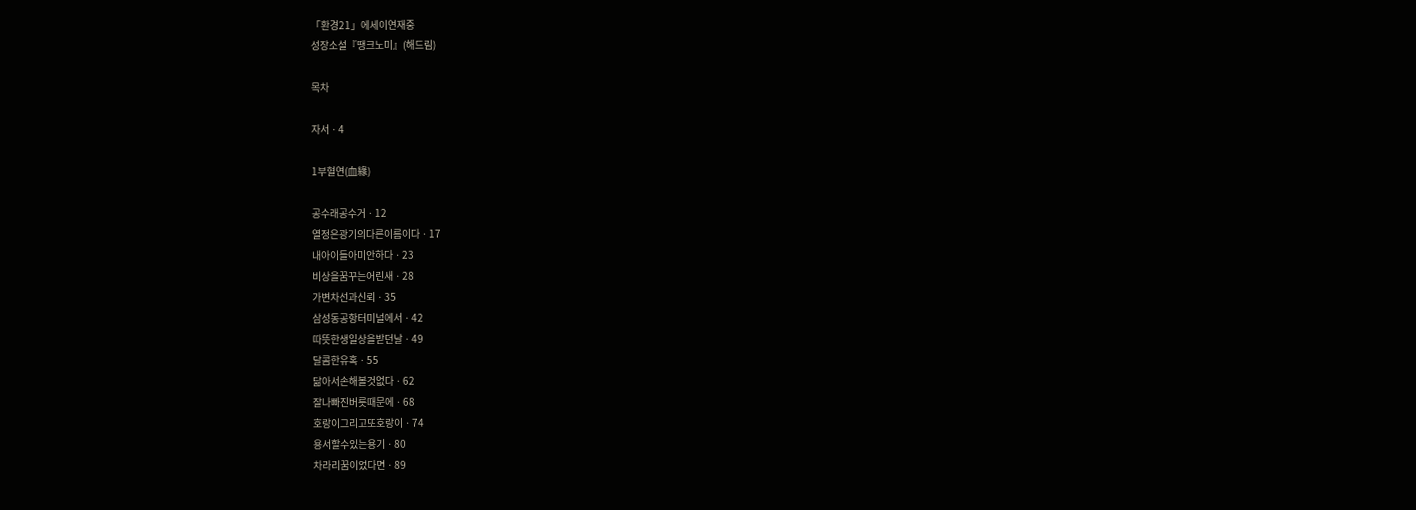「환경21」에세이연재중
성장소설『땡크노미』(해드림)

목차

자서ㆍ4

1부혈연(血緣)

공수래공수거ㆍ12
열정은광기의다른이름이다ㆍ17
내아이들아미안하다ㆍ23
비상을꿈꾸는어린새ㆍ28
가변차선과신뢰ㆍ35
삼성동공항터미널에서ㆍ42
따뜻한생일상을받던날ㆍ49
달콤한유혹ㆍ55
닮아서손해볼것없다ㆍ62
잘나빠진버릇때문에ㆍ68
호랑이그리고또호랑이ㆍ74
용서할수있는용기ㆍ80
차라리꿈이었다면ㆍ89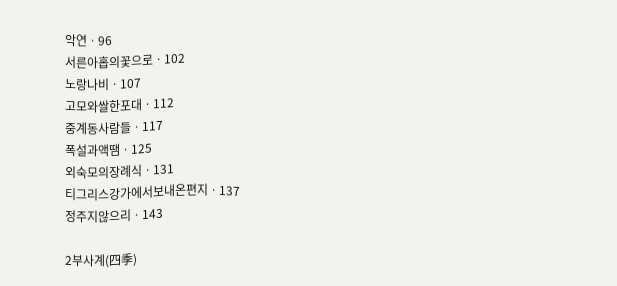악연ㆍ96
서른아홉의꽃으로ㆍ102
노랑나비ㆍ107
고모와쌀한포대ㆍ112
중계동사람들ㆍ117
폭설과액땜ㆍ125
외숙모의장례식ㆍ131
티그리스강가에서보내온편지ㆍ137
정주지않으리ㆍ143

2부사계(四季)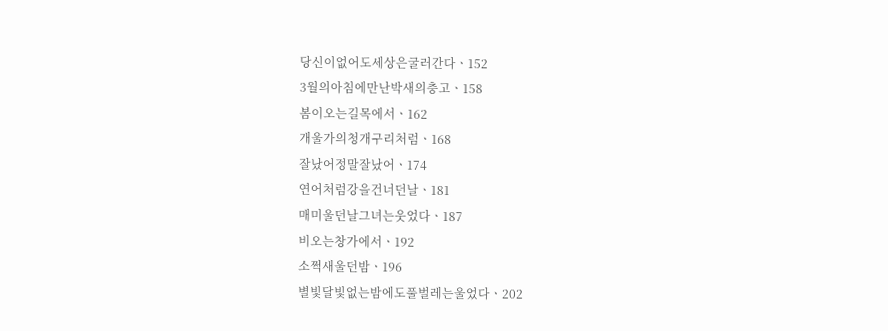당신이없어도세상은굴러간다ㆍ152
3월의아침에만난박새의충고ㆍ158
봄이오는길목에서ㆍ162
개울가의청개구리처럼ㆍ168
잘났어정말잘났어ㆍ174
연어처럼강을건너던날ㆍ181
매미울던날그녀는웃었다ㆍ187
비오는창가에서ㆍ192
소쩍새울던밤ㆍ196
별빛달빛없는밤에도풀벌레는울었다ㆍ202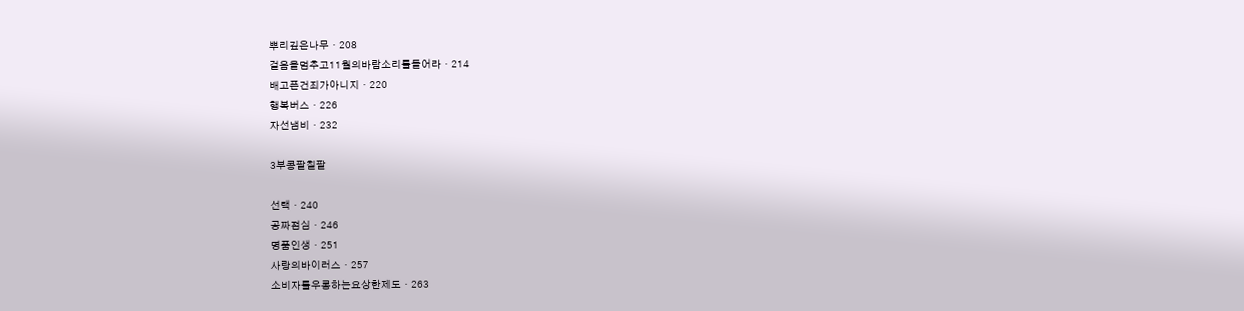뿌리깊은나무ㆍ208
걸음을멈추고11월의바람소리를들어라ㆍ214
배고픈건죄가아니지ㆍ220
행복버스ㆍ226
자선냄비ㆍ232

3부콩팔칠팔

선택ㆍ240
공짜점심ㆍ246
명품인생ㆍ251
사랑의바이러스ㆍ257
소비자를우롱하는요상한제도ㆍ263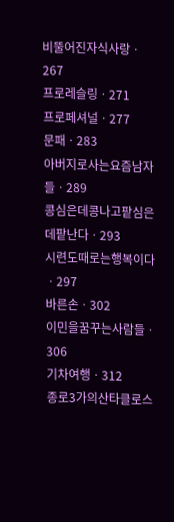비뚤어진자식사랑ㆍ267
프로레슬링ㆍ271
프로페셔널ㆍ277
문패ㆍ283
아버지로사는요즘남자들ㆍ289
콩심은데콩나고팥심은데팥난다ㆍ293
시련도때로는행복이다ㆍ297
바른손ㆍ302
이민을꿈꾸는사람들ㆍ306
기차여행ㆍ312
종로3가의산타클로스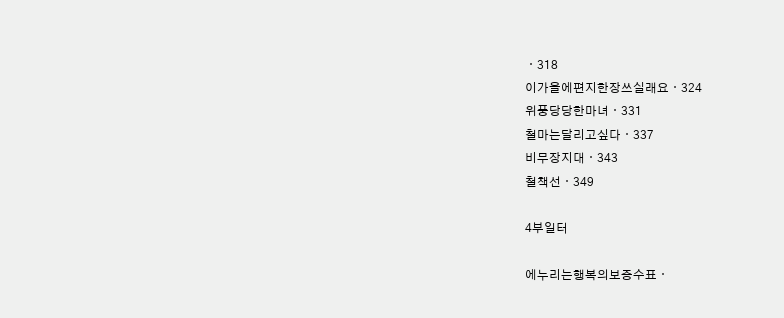ㆍ318
이가을에편지한장쓰실래요ㆍ324
위풍당당한마녀ㆍ331
철마는달리고싶다ㆍ337
비무장지대ㆍ343
철책선ㆍ349

4부일터

에누리는행복의보증수표ㆍ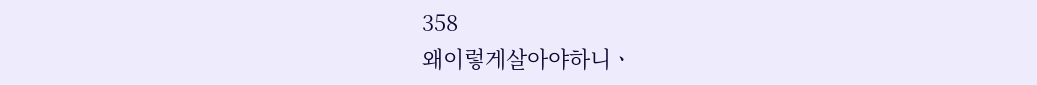358
왜이렇게살아야하니ㆍ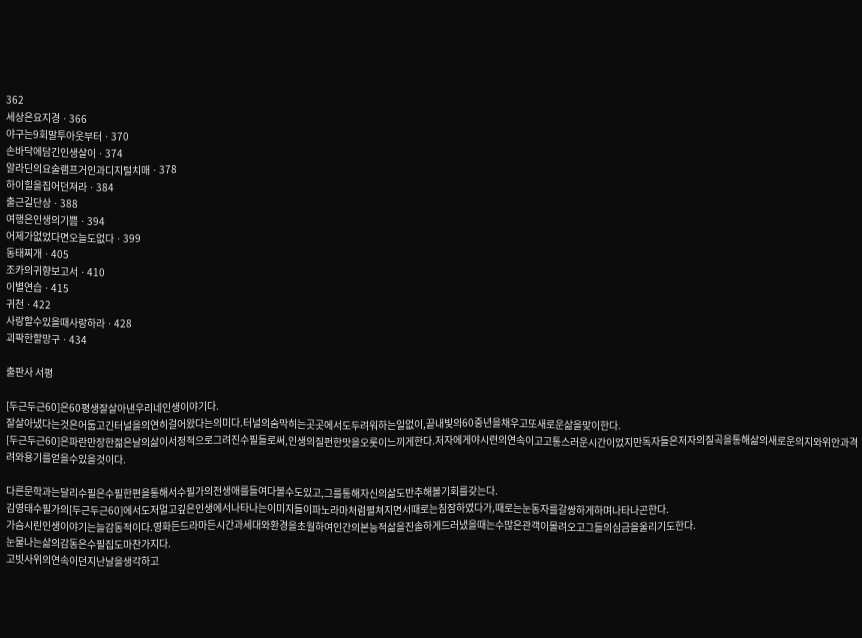362
세상은요지경ㆍ366
야구는9회말투아웃부터ㆍ370
손바닥에담긴인생살이ㆍ374
알라딘의요술램프거인과디지털치매ㆍ378
하이힐을집어던져라ㆍ384
출근길단상ㆍ388
여행은인생의기쁨ㆍ394
어제가없었다면오늘도없다ㆍ399
동태찌개ㆍ405
조카의귀향보고서ㆍ410
이별연습ㆍ415
귀천ㆍ422
사랑할수있을때사랑하라ㆍ428
괴팍한할망구ㆍ434

출판사 서평

[두근두근60]은60평생잘살아낸우리네인생이야기다.
잘살아냈다는것은어둡고긴터널을의연히걸어왔다는의미다.터널의숨막히는곳곳에서도두려워하는일없이,끝내빛의60중년을채우고또새로운삶을맞이한다.
[두근두근60]은파란만장한젊은날의삶이서정적으로그려진수필들로써,인생의질펀한맛을오롯이느끼게한다.저자에게야시련의연속이고고통스러운시간이었지만독자들은저자의질곡을통해삶의새로운의지와위안과격려와용기를얻을수있을것이다.

다른문학과는달리수필은수필한편을통해서수필가의전생애를들여다볼수도있고,그를통해자신의삶도반추해볼기회를갖는다.
김영태수필가의[두근두근60]에서도저멀고깊은인생에서나타나는이미지들이파노라마처럼펼쳐지면서때로는침잠하였다가,때로는눈동자를갈쌍하게하며나타나곤한다.
가슴시린인생이야기는늘감동적이다.영화든드라마든시간과세대와환경을초월하여인간의본능적삶을진솔하게드러냈을때는수많은관객이몰려오고그들의심금을울리기도한다.
눈물나는삶의감동은수필집도마찬가지다.
고빗사위의연속이던지난날을생각하고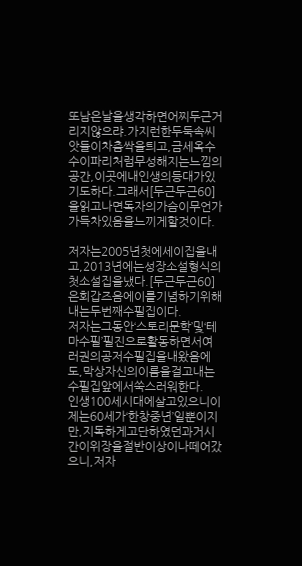또남은날을생각하면어찌두근거리지않으랴.가지런한두둑속씨앗들이차츰싹을틔고,금세옥수수이파리처럼무성해지는느낌의공간,이곳에내인생의등대가있기도하다.그래서[두근두근60]을읽고나면독자의가슴이무언가가득차있음을느끼게할것이다.

저자는2005년첫에세이집을내고,2013년에는성장소설형식의첫소설집을냈다.[두근두근60]은회갑즈음에이를기념하기위해내는두번째수필집이다.
저자는그동안‘스토리문학’및‘테마수필’필진으로활동하면서여러권의공저수필집을내왔음에도,막상자신의이름을걸고내는수필집앞에서쑥스러워한다.
인생100세시대에살고있으니이제는60세가‘한창중년’일뿐이지만,지독하게고단하였던과거시간이위장을절반이상이나떼어갔으니,저자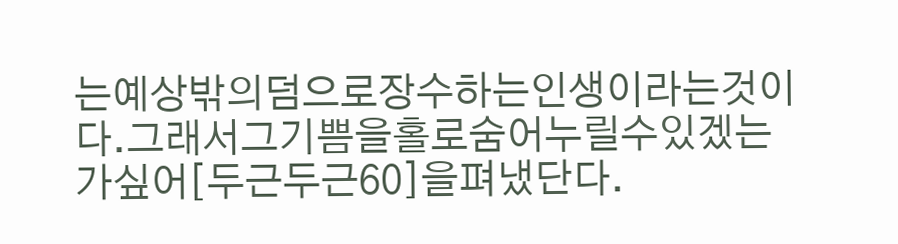는예상밖의덤으로장수하는인생이라는것이다.그래서그기쁨을홀로숨어누릴수있겠는가싶어[두근두근60]을펴냈단다.